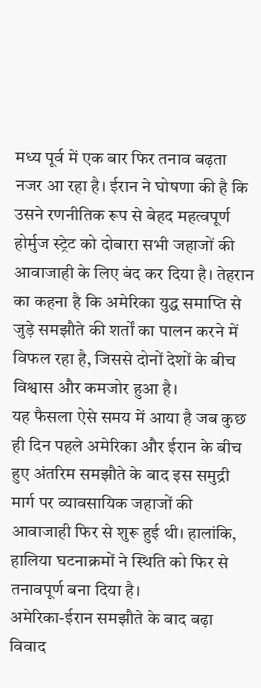मध्य पूर्व में एक बार फिर तनाव बढ़ता नजर आ रहा है। ईरान ने घोषणा की है कि उसने रणनीतिक रूप से बेहद महत्वपूर्ण होर्मुज स्ट्रेट को दोबारा सभी जहाजों की आवाजाही के लिए बंद कर दिया है। तेहरान का कहना है कि अमेरिका युद्ध समाप्ति से जुड़े समझौते की शर्तों का पालन करने में विफल रहा है, जिससे दोनों देशों के बीच विश्वास और कमजोर हुआ है।
यह फैसला ऐसे समय में आया है जब कुछ ही दिन पहले अमेरिका और ईरान के बीच हुए अंतरिम समझौते के बाद इस समुद्री मार्ग पर व्यावसायिक जहाजों की आवाजाही फिर से शुरू हुई थी। हालांकि, हालिया घटनाक्रमों ने स्थिति को फिर से तनावपूर्ण बना दिया है।
अमेरिका-ईरान समझौते के बाद बढ़ा विवाद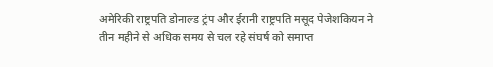अमेरिकी राष्ट्रपति डोनाल्ड ट्रंप और ईरानी राष्ट्रपति मसूद पेजेशकियन ने तीन महीने से अधिक समय से चल रहे संघर्ष को समाप्त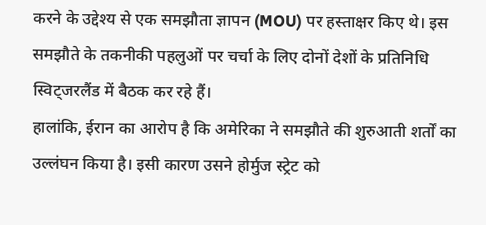करने के उद्देश्य से एक समझौता ज्ञापन (MOU) पर हस्ताक्षर किए थे। इस समझौते के तकनीकी पहलुओं पर चर्चा के लिए दोनों देशों के प्रतिनिधि स्विट्जरलैंड में बैठक कर रहे हैं।
हालांकि, ईरान का आरोप है कि अमेरिका ने समझौते की शुरुआती शर्तों का उल्लंघन किया है। इसी कारण उसने होर्मुज स्ट्रेट को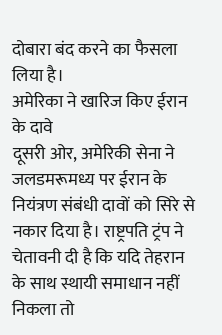दोबारा बंद करने का फैसला लिया है।
अमेरिका ने खारिज किए ईरान के दावे
दूसरी ओर, अमेरिकी सेना ने जलडमरूमध्य पर ईरान के नियंत्रण संबंधी दावों को सिरे से नकार दिया है। राष्ट्रपति ट्रंप ने चेतावनी दी है कि यदि तेहरान के साथ स्थायी समाधान नहीं निकला तो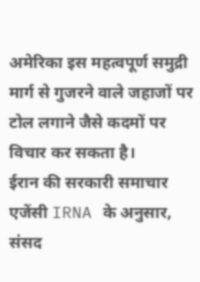अमेरिका इस महत्वपूर्ण समुद्री मार्ग से गुजरने वाले जहाजों पर टोल लगाने जैसे कदमों पर विचार कर सकता है।
ईरान की सरकारी समाचार एजेंसी IRNA के अनुसार, संसद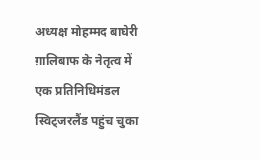अध्यक्ष मोहम्मद बाघेरी ग़ालिबाफ के नेतृत्व में एक प्रतिनिधिमंडल स्विट्जरलैंड पहुंच चुका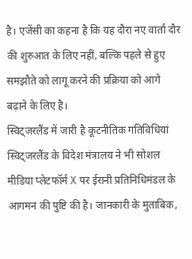है। एजेंसी का कहना है कि यह दौरा नए वार्ता दौर की शुरुआत के लिए नहीं, बल्कि पहले से हुए समझौते को लागू करने की प्रक्रिया को आगे बढ़ाने के लिए है।
स्विट्जरलैंड में जारी है कूटनीतिक गतिविधियां
स्विट्जरलैंड के विदेश मंत्रालय ने भी सोशल मीडिया प्लेटफॉर्म X पर ईरानी प्रतिनिधिमंडल के आगमन की पुष्टि की है। जानकारी के मुताबिक,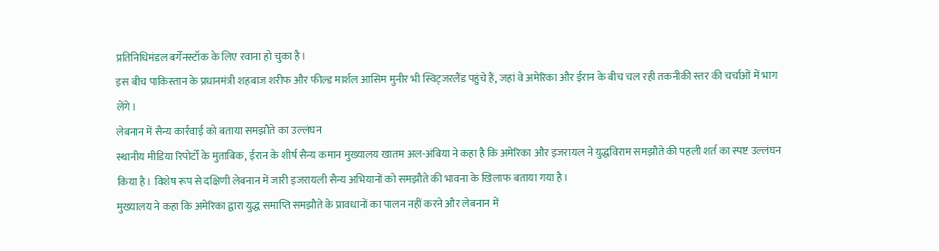प्रतिनिधिमंडल बर्गेनस्टॉक के लिए रवाना हो चुका है।
इस बीच पाकिस्तान के प्रधानमंत्री शहबाज शरीफ और फील्ड मार्शल आसिम मुनीर भी स्विट्जरलैंड पहुंचे हैं, जहां वे अमेरिका और ईरान के बीच चल रही तकनीकी स्तर की चर्चाओं में भाग लेंगे।
लेबनान में सैन्य कार्रवाई को बताया समझौते का उल्लंघन
स्थानीय मीडिया रिपोर्टों के मुताबिक, ईरान के शीर्ष सैन्य कमान मुख्यालय खातम अल-अंबिया ने कहा है कि अमेरिका और इजरायल ने युद्धविराम समझौते की पहली शर्त का स्पष्ट उल्लंघन किया है। विशेष रूप से दक्षिणी लेबनान में जारी इजरायली सैन्य अभियानों को समझौते की भावना के खिलाफ बताया गया है।
मुख्यालय ने कहा कि अमेरिका द्वारा युद्ध समाप्ति समझौते के प्रावधानों का पालन नहीं करने और लेबनान में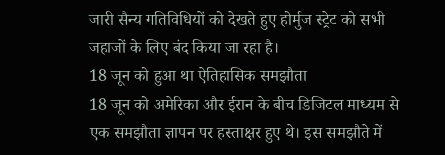जारी सैन्य गतिविधियों को देखते हुए होर्मुज स्ट्रेट को सभी जहाजों के लिए बंद किया जा रहा है।
18 जून को हुआ था ऐतिहासिक समझौता
18 जून को अमेरिका और ईरान के बीच डिजिटल माध्यम से एक समझौता ज्ञापन पर हस्ताक्षर हुए थे। इस समझौते में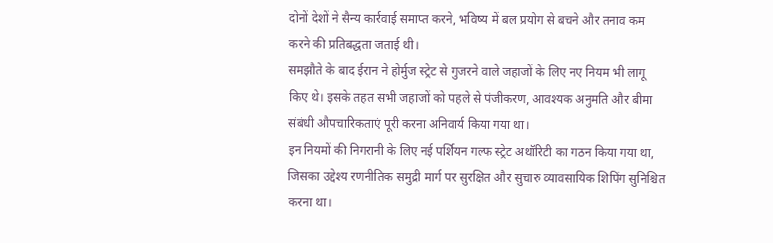दोनों देशों ने सैन्य कार्रवाई समाप्त करने, भविष्य में बल प्रयोग से बचने और तनाव कम करने की प्रतिबद्धता जताई थी।
समझौते के बाद ईरान ने होर्मुज स्ट्रेट से गुजरने वाले जहाजों के लिए नए नियम भी लागू किए थे। इसके तहत सभी जहाजों को पहले से पंजीकरण, आवश्यक अनुमति और बीमा संबंधी औपचारिकताएं पूरी करना अनिवार्य किया गया था।
इन नियमों की निगरानी के लिए नई पर्शियन गल्फ स्ट्रेट अथॉरिटी का गठन किया गया था, जिसका उद्देश्य रणनीतिक समुद्री मार्ग पर सुरक्षित और सुचारु व्यावसायिक शिपिंग सुनिश्चित करना था।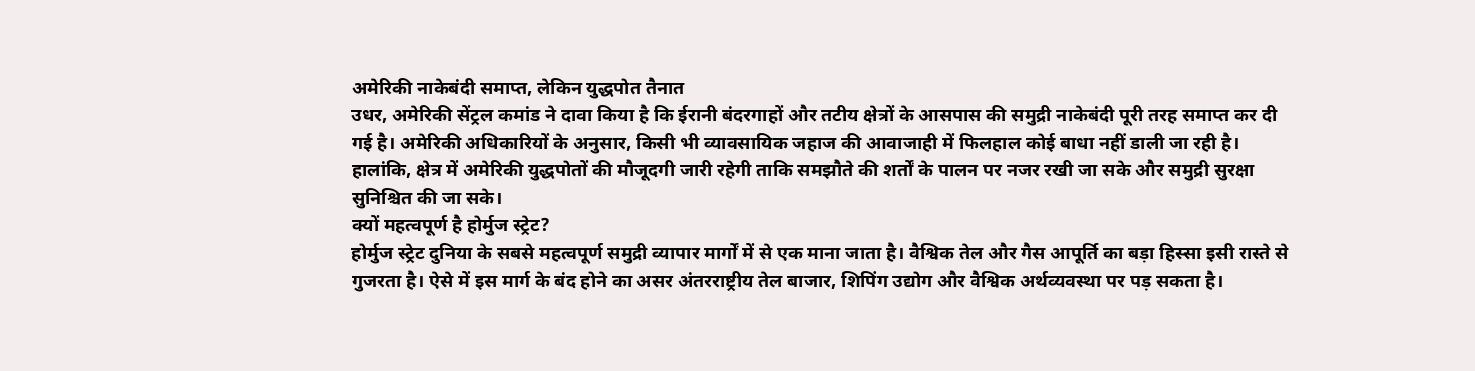अमेरिकी नाकेबंदी समाप्त, लेकिन युद्धपोत तैनात
उधर, अमेरिकी सेंट्रल कमांड ने दावा किया है कि ईरानी बंदरगाहों और तटीय क्षेत्रों के आसपास की समुद्री नाकेबंदी पूरी तरह समाप्त कर दी गई है। अमेरिकी अधिकारियों के अनुसार, किसी भी व्यावसायिक जहाज की आवाजाही में फिलहाल कोई बाधा नहीं डाली जा रही है।
हालांकि, क्षेत्र में अमेरिकी युद्धपोतों की मौजूदगी जारी रहेगी ताकि समझौते की शर्तों के पालन पर नजर रखी जा सके और समुद्री सुरक्षा सुनिश्चित की जा सके।
क्यों महत्वपूर्ण है होर्मुज स्ट्रेट?
होर्मुज स्ट्रेट दुनिया के सबसे महत्वपूर्ण समुद्री व्यापार मार्गों में से एक माना जाता है। वैश्विक तेल और गैस आपूर्ति का बड़ा हिस्सा इसी रास्ते से गुजरता है। ऐसे में इस मार्ग के बंद होने का असर अंतरराष्ट्रीय तेल बाजार, शिपिंग उद्योग और वैश्विक अर्थव्यवस्था पर पड़ सकता है।